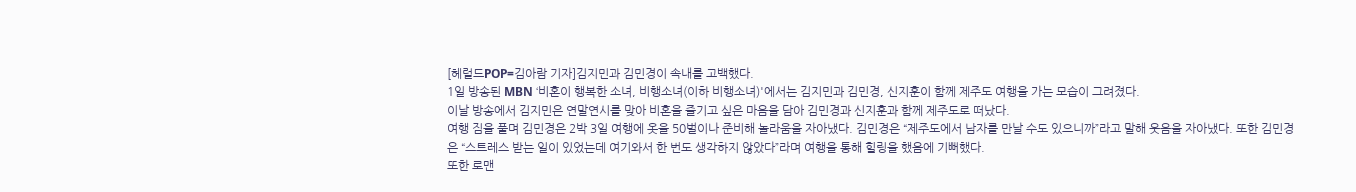[헤럴드POP=김아람 기자]김지민과 김민경이 속내를 고백했다.
1일 방송된 MBN ‘비혼이 행복한 소녀, 비행소녀(이하 비행소녀)'에서는 김지민과 김민경, 신지훈이 함께 제주도 여행을 가는 모습이 그려졌다.
이날 방송에서 김지민은 연말연시를 맞아 비혼을 즐기고 싶은 마음을 담아 김민경과 신지훈과 함께 제주도로 떠났다.
여행 짐을 풀며 김민경은 2박 3일 여행에 옷을 50벌이나 준비해 놀라움을 자아냈다. 김민경은 “제주도에서 남자를 만날 수도 있으니까”라고 말해 웃음을 자아냈다. 또한 김민경은 “스트레스 받는 일이 있었는데 여기와서 한 번도 생각하지 않았다”라며 여행을 통해 힐링을 했음에 기뻐했다.
또한 로맨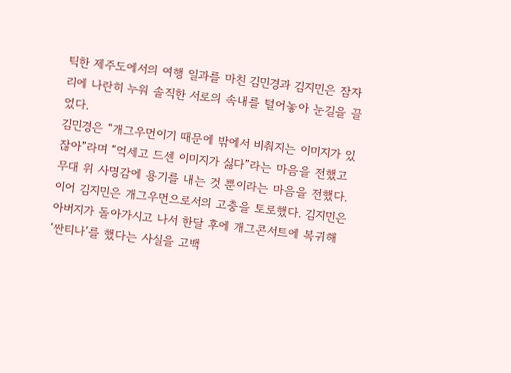틱한 제주도에서의 여행 일과를 마친 김민경과 김지민은 잠자리에 나란히 누워 솔직한 서로의 속내를 털어놓아 눈길을 끌었다.
김민경은 “개그우먼이기 때문에 밖에서 비춰지는 이미지가 있잖아”라며 “억세고 드센 이미지가 싫다”라는 마음을 전했고 무대 위 사명감에 용기를 내는 것 뿐이라는 마음을 전했다.
이어 김지민은 개그우먼으로서의 고충을 토로했다. 김지민은 아버지가 돌아가시고 나서 한달 후에 개그콘서트에 복귀해 ‘싼티나’를 했다는 사실을 고백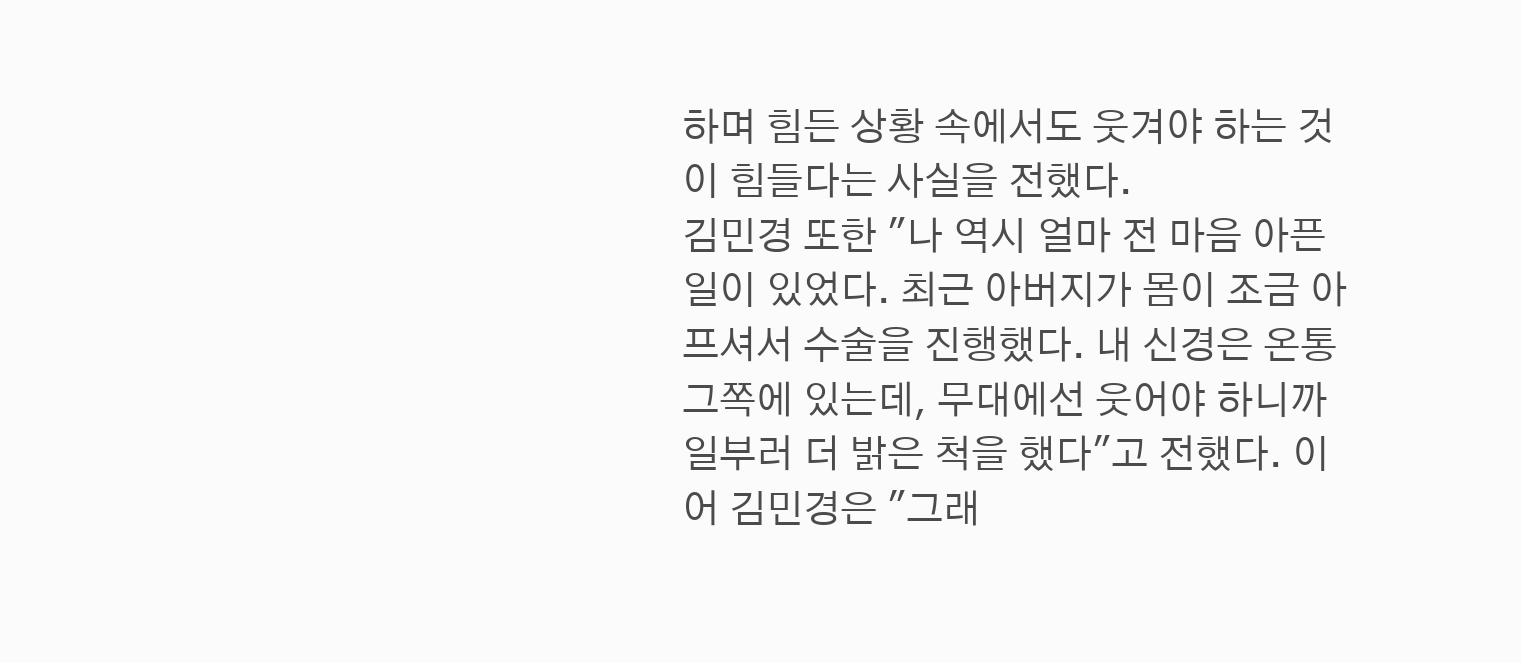하며 힘든 상황 속에서도 웃겨야 하는 것이 힘들다는 사실을 전했다.
김민경 또한 "나 역시 얼마 전 마음 아픈 일이 있었다. 최근 아버지가 몸이 조금 아프셔서 수술을 진행했다. 내 신경은 온통 그쪽에 있는데, 무대에선 웃어야 하니까 일부러 더 밝은 척을 했다"고 전했다. 이어 김민경은 "그래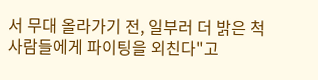서 무대 올라가기 전, 일부러 더 밝은 척 사람들에게 파이팅을 외친다"고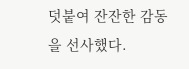덧붙여 잔잔한 감동을 선사했다.